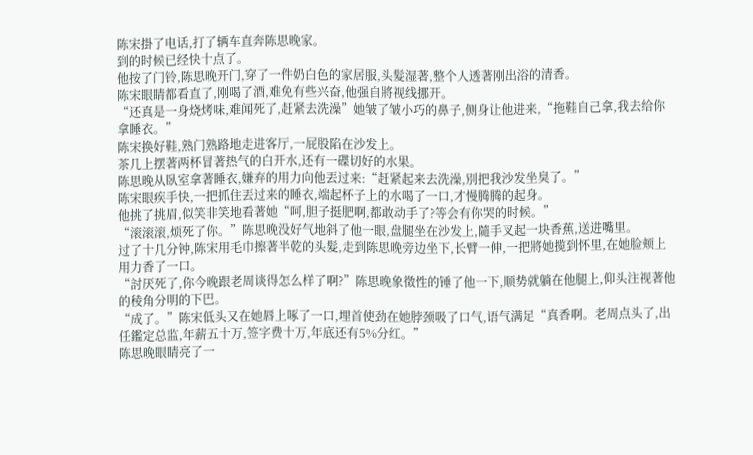陈宋掛了电话,打了辆车直奔陈思晚家。
到的时候已经快十点了。
他按了门铃,陈思晚开门,穿了一件奶白色的家居服,头髮湿著,整个人透著刚出浴的清香。
陈宋眼睛都看直了,刚喝了酒,难免有些兴奋,他强自將视线挪开。
“还真是一身烧烤味,难闻死了,赶紧去洗澡”她皱了皱小巧的鼻子,侧身让他进来,“拖鞋自己拿,我去给你拿睡衣。”
陈宋换好鞋,熟门熟路地走进客厅,一屁股陷在沙发上。
茶几上摆著两杯冒著热气的白开水,还有一碟切好的水果。
陈思晚从臥室拿著睡衣,嫌弃的用力向他丟过来:“赶紧起来去洗澡,別把我沙发坐臭了。”
陈宋眼疾手快,一把抓住丟过来的睡衣,端起杯子上的水喝了一口,才慢腾腾的起身。
他挑了挑眉,似笑非笑地看著她“呵,胆子挺肥啊,都敢动手了?等会有你哭的时候。”
“滚滚滚,烦死了你。”陈思晚没好气地斜了他一眼,盘腿坐在沙发上,隨手叉起一块香蕉,送进嘴里。
过了十几分钟,陈宋用毛巾擦著半乾的头髮,走到陈思晚旁边坐下,长臂一伸,一把將她揽到怀里,在她脸颊上用力香了一口。
“討厌死了,你今晚跟老周谈得怎么样了啊?”陈思晚象徵性的锤了他一下,顺势就躺在他腿上,仰头注视著他的稜角分明的下巴。
“成了。”陈宋低头又在她唇上啄了一口,埋首使劲在她脖颈吸了口气,语气满足“真香啊。老周点头了,出任鑑定总监,年薪五十万,签字费十万,年底还有5%分红。”
陈思晚眼睛亮了一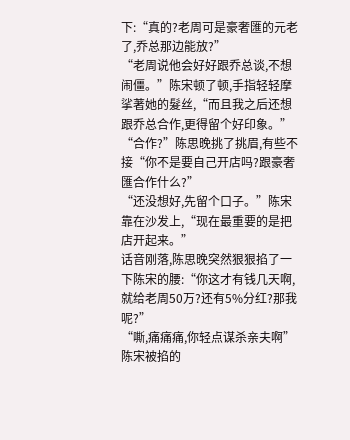下:“真的?老周可是豪奢匯的元老了,乔总那边能放?”
“老周说他会好好跟乔总谈,不想闹僵。”陈宋顿了顿,手指轻轻摩挲著她的髮丝,“而且我之后还想跟乔总合作,更得留个好印象。”
“合作?”陈思晚挑了挑眉,有些不接“你不是要自己开店吗?跟豪奢匯合作什么?”
“还没想好,先留个口子。”陈宋靠在沙发上,“现在最重要的是把店开起来。”
话音刚落,陈思晚突然狠狠掐了一下陈宋的腰:“你这才有钱几天啊,就给老周50万?还有5%分红?那我呢?”
“嘶,痛痛痛,你轻点谋杀亲夫啊”陈宋被掐的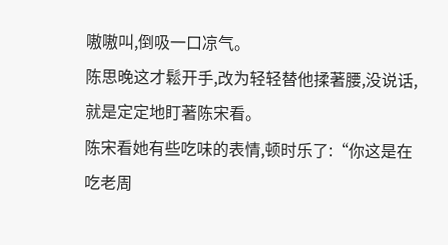嗷嗷叫,倒吸一口凉气。
陈思晚这才鬆开手,改为轻轻替他揉著腰,没说话,就是定定地盯著陈宋看。
陈宋看她有些吃味的表情,顿时乐了:“你这是在吃老周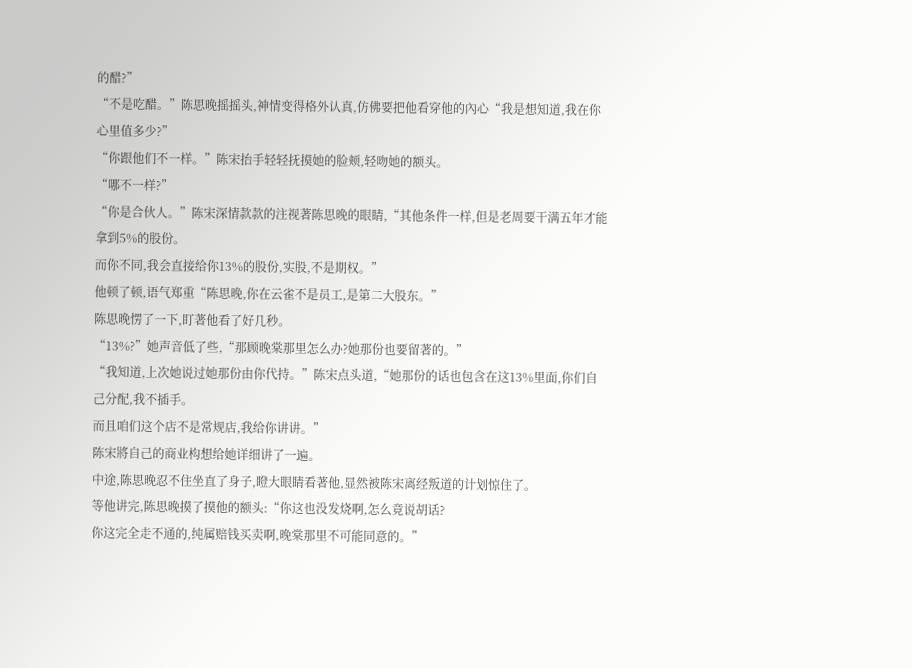的醋?”
“不是吃醋。”陈思晚摇摇头,神情变得格外认真,仿佛要把他看穿他的內心“我是想知道,我在你心里值多少?”
“你跟他们不一样。”陈宋抬手轻轻抚摸她的脸颊,轻吻她的额头。
“哪不一样?”
“你是合伙人。”陈宋深情款款的注视著陈思晚的眼睛,“其他条件一样,但是老周要干满五年才能拿到5%的股份。
而你不同,我会直接给你13%的股份,实股,不是期权。”
他顿了顿,语气郑重“陈思晚,你在云雀不是员工,是第二大股东。”
陈思晚愣了一下,盯著他看了好几秒。
“13%?”她声音低了些,“那顾晚棠那里怎么办?她那份也要留著的。”
“我知道,上次她说过她那份由你代持。”陈宋点头道,“她那份的话也包含在这13%里面,你们自己分配,我不插手。
而且咱们这个店不是常规店,我给你讲讲。”
陈宋將自己的商业构想给她详细讲了一遍。
中途,陈思晚忍不住坐直了身子,瞪大眼睛看著他,显然被陈宋离经叛道的计划惊住了。
等他讲完,陈思晚摸了摸他的额头:“你这也没发烧啊,怎么竟说胡话?
你这完全走不通的,纯属赔钱买卖啊,晚棠那里不可能同意的。”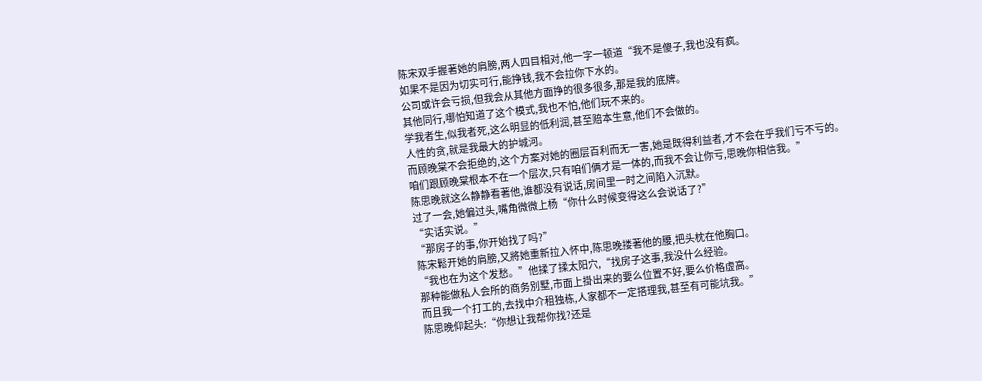陈宋双手握著她的肩膀,两人四目相对,他一字一顿道“我不是傻子,我也没有疯。
如果不是因为切实可行,能挣钱,我不会拉你下水的。
公司或许会亏损,但我会从其他方面挣的很多很多,那是我的底牌。
其他同行,哪怕知道了这个模式,我也不怕,他们玩不来的。
学我者生,似我者死,这么明显的低利润,甚至赔本生意,他们不会做的。
人性的贪,就是我最大的护城河。
而顾晚棠不会拒绝的,这个方案对她的圈层百利而无一害,她是既得利益者,才不会在乎我们亏不亏的。
咱们跟顾晚棠根本不在一个层次,只有咱们俩才是一体的,而我不会让你亏,思晚你相信我。”
陈思晚就这么静静看著他,谁都没有说话,房间里一时之间陷入沉默。
过了一会,她偏过头,嘴角微微上杨“你什么时候变得这么会说话了?”
“实话实说。”
“那房子的事,你开始找了吗?”
陈宋鬆开她的肩膀,又將她重新拉入怀中,陈思晚搂著他的腰,把头枕在他胸口。
“我也在为这个发愁。”他揉了揉太阳穴,“找房子这事,我没什么经验。
那种能做私人会所的商务別墅,市面上掛出来的要么位置不好,要么价格虚高。
而且我一个打工的,去找中介租独栋,人家都不一定搭理我,甚至有可能坑我。”
陈思晚仰起头:“你想让我帮你找?还是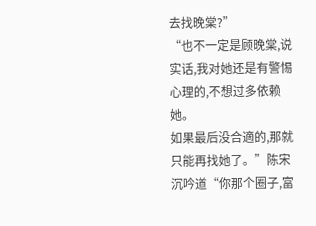去找晚棠?”
“也不一定是顾晚棠,说实话,我对她还是有警惕心理的,不想过多依赖她。
如果最后没合適的,那就只能再找她了。”陈宋沉吟道“你那个圈子,富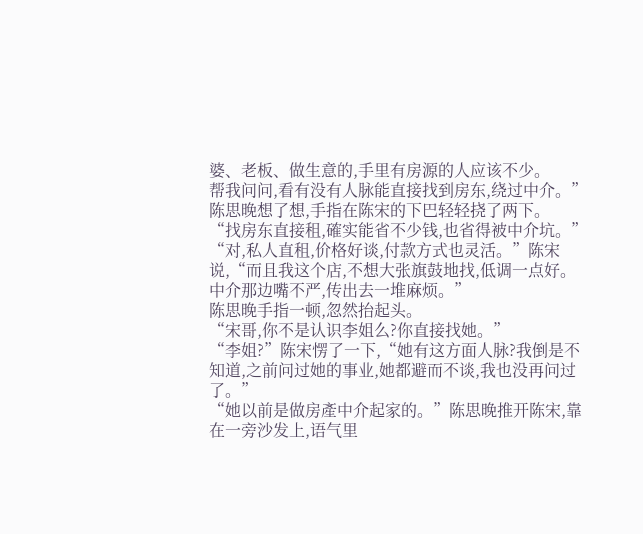婆、老板、做生意的,手里有房源的人应该不少。
帮我问问,看有没有人脉能直接找到房东,绕过中介。”
陈思晚想了想,手指在陈宋的下巴轻轻挠了两下。
“找房东直接租,確实能省不少钱,也省得被中介坑。”
“对,私人直租,价格好谈,付款方式也灵活。”陈宋说,“而且我这个店,不想大张旗鼓地找,低调一点好。
中介那边嘴不严,传出去一堆麻烦。”
陈思晚手指一顿,忽然抬起头。
“宋哥,你不是认识李姐么?你直接找她。”
“李姐?”陈宋愣了一下,“她有这方面人脉?我倒是不知道,之前问过她的事业,她都避而不谈,我也没再问过了。”
“她以前是做房產中介起家的。”陈思晚推开陈宋,靠在一旁沙发上,语气里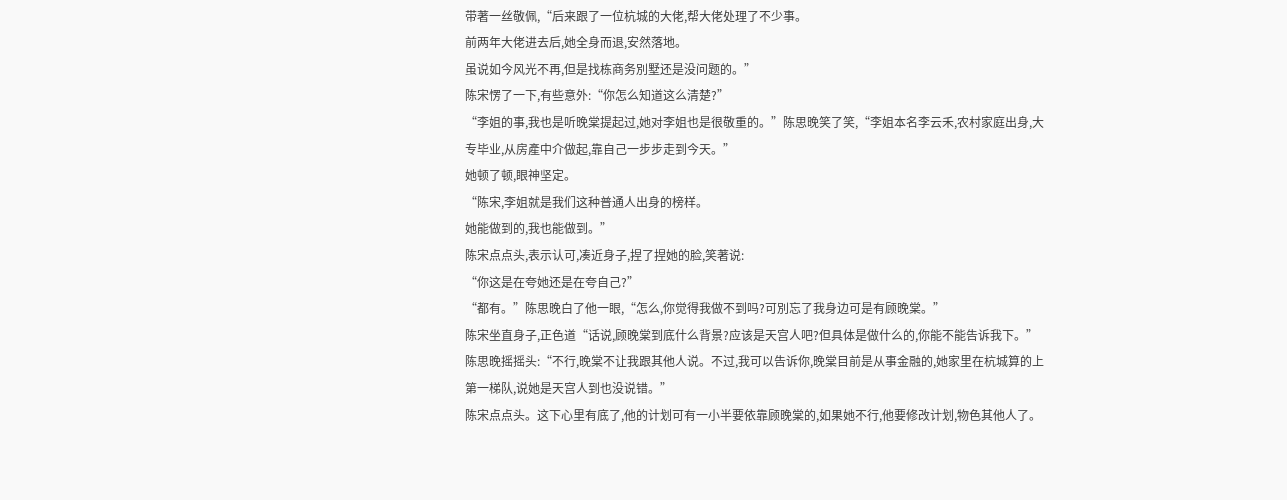带著一丝敬佩,“后来跟了一位杭城的大佬,帮大佬处理了不少事。
前两年大佬进去后,她全身而退,安然落地。
虽说如今风光不再,但是找栋商务別墅还是没问题的。”
陈宋愣了一下,有些意外:“你怎么知道这么清楚?”
“李姐的事,我也是听晚棠提起过,她对李姐也是很敬重的。”陈思晚笑了笑,“李姐本名李云禾,农村家庭出身,大专毕业,从房產中介做起,靠自己一步步走到今天。”
她顿了顿,眼神坚定。
“陈宋,李姐就是我们这种普通人出身的榜样。
她能做到的,我也能做到。”
陈宋点点头,表示认可,凑近身子,捏了捏她的脸,笑著说:
“你这是在夸她还是在夸自己?”
“都有。”陈思晚白了他一眼,“怎么,你觉得我做不到吗?可別忘了我身边可是有顾晚棠。”
陈宋坐直身子,正色道“话说,顾晚棠到底什么背景?应该是天宫人吧?但具体是做什么的,你能不能告诉我下。”
陈思晚摇摇头:“不行,晚棠不让我跟其他人说。不过,我可以告诉你,晚棠目前是从事金融的,她家里在杭城算的上第一梯队,说她是天宫人到也没说错。”
陈宋点点头。这下心里有底了,他的计划可有一小半要依靠顾晚棠的,如果她不行,他要修改计划,物色其他人了。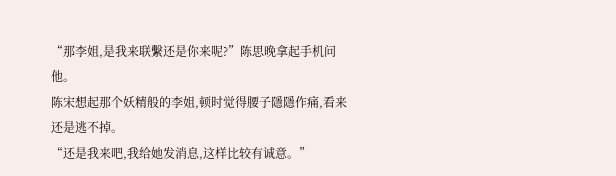“那李姐,是我来联繫还是你来呢?”陈思晚拿起手机问他。
陈宋想起那个妖精般的李姐,顿时觉得腰子隱隱作痛,看来还是逃不掉。
“还是我来吧,我给她发消息,这样比较有诚意。”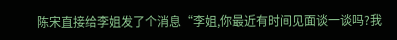陈宋直接给李姐发了个消息“李姐,你最近有时间见面谈一谈吗?我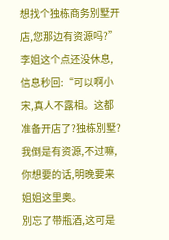想找个独栋商务別墅开店,您那边有资源吗?”
李姐这个点还没休息,信息秒回:“可以啊小宋,真人不露相。这都准备开店了?独栋別墅?我倒是有资源,不过嘛,你想要的话,明晚要来姐姐这里奥。
別忘了带瓶酒,这可是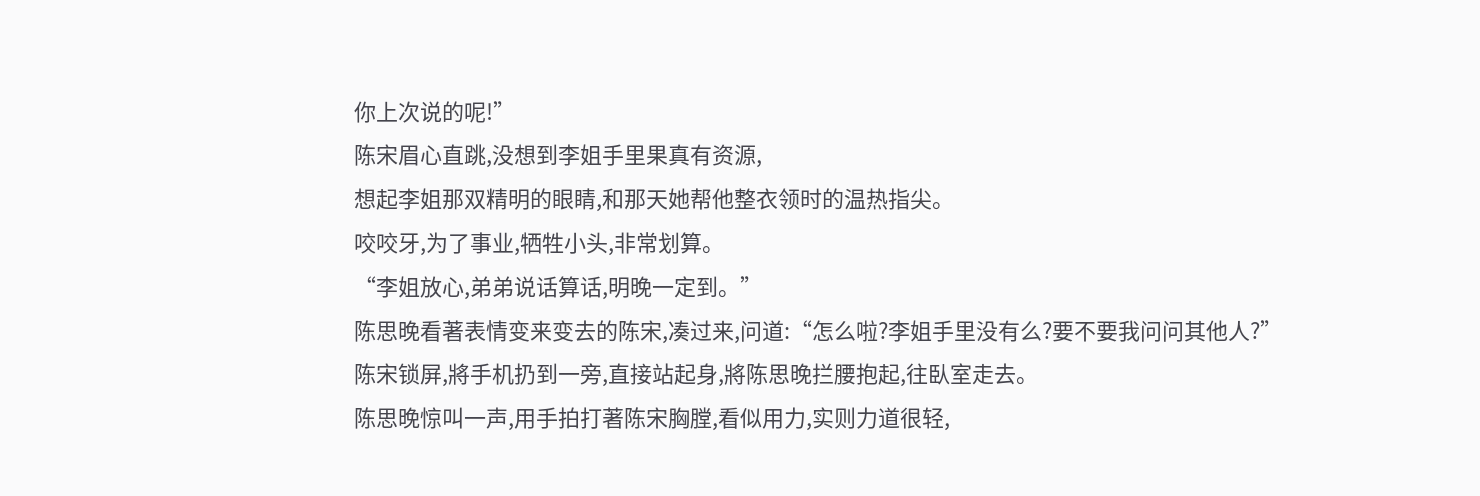你上次说的呢!”
陈宋眉心直跳,没想到李姐手里果真有资源,
想起李姐那双精明的眼睛,和那天她帮他整衣领时的温热指尖。
咬咬牙,为了事业,牺牲小头,非常划算。
“李姐放心,弟弟说话算话,明晚一定到。”
陈思晚看著表情变来变去的陈宋,凑过来,问道:“怎么啦?李姐手里没有么?要不要我问问其他人?”
陈宋锁屏,將手机扔到一旁,直接站起身,將陈思晚拦腰抱起,往臥室走去。
陈思晚惊叫一声,用手拍打著陈宋胸膛,看似用力,实则力道很轻,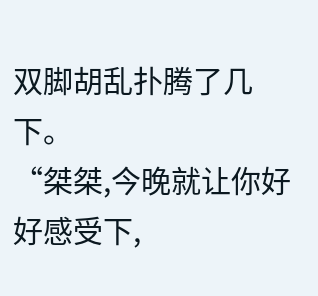双脚胡乱扑腾了几下。
“桀桀,今晚就让你好好感受下,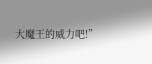大魔王的威力吧!”